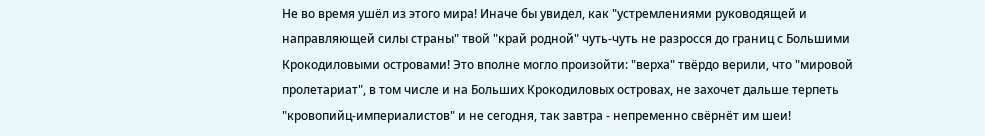Не во время ушёл из этого мира! Иначе бы увидел, как "устремлениями руководящей и направляющей силы страны" твой "край родной" чуть-чуть не разросся до границ с Большими Крокодиловыми островами! Это вполне могло произойти: "верха" твёрдо верили, что "мировой пролетариат", в том числе и на Больших Крокодиловых островах, не захочет дальше терпеть "кровопийц-империалистов" и не сегодня, так завтра - непременно свёрнёт им шеи!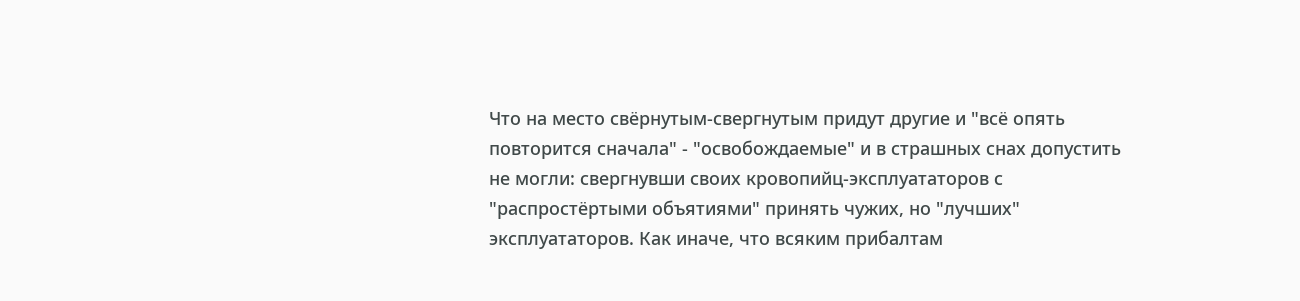Что на место свёрнутым-свергнутым придут другие и "всё опять повторится сначала" - "освобождаемые" и в страшных снах допустить не могли: свергнувши своих кровопийц-эксплуататоров с "распростёртыми объятиями" принять чужих, но "лучших" эксплуататоров. Как иначе, что всяким прибалтам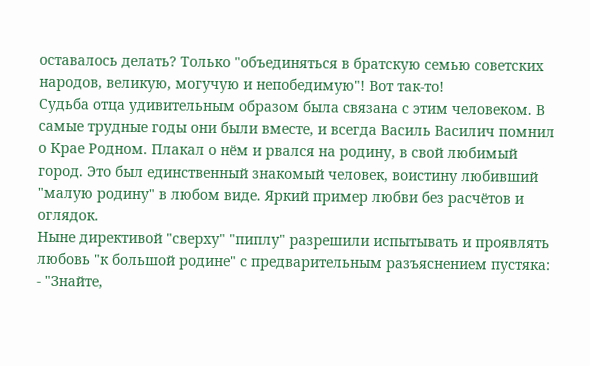оставалось делать? Только "объединяться в братскую семью советских народов, великую, могучую и непобедимую"! Вот так-то!
Судьба отца удивительным образом была связана с этим человеком. В самые трудные годы они были вместе, и всегда Василь Василич помнил о Крае Родном. Плакал о нём и рвался на родину, в свой любимый город. Это был единственный знакомый человек, воистину любивший "малую родину" в любом виде. Яркий пример любви без расчётов и оглядок.
Ныне директивой "сверху" "пиплу" разрешили испытывать и проявлять любовь "к большой родине" с предварительным разъяснением пустяка:
- "Знайте,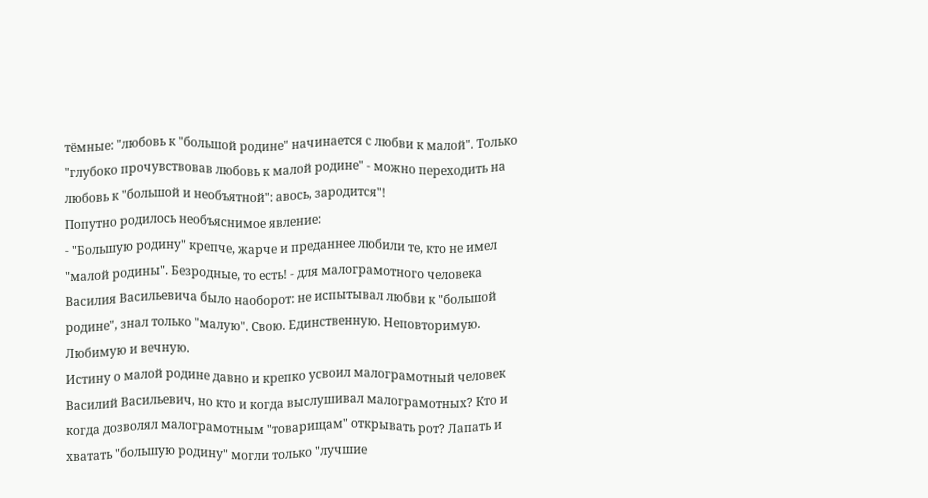тёмные: "любовь к "большой родине" начинается с любви к малой". Только "глубоко прочувствовав любовь к малой родине" - можно переходить на любовь к "большой и необъятной": авось, зародится"!
Попутно родилось необъяснимое явление:
- "Большую родину" крепче, жарче и преданнее любили те, кто не имел "малой родины". Безродные, то есть! - для малограмотного человека Василия Васильевича было наоборот: не испытывал любви к "большой родине", знал только "малую". Свою. Единственную. Неповторимую. Любимую и вечную.
Истину о малой родине давно и крепко усвоил малограмотный человек Василий Васильевич, но кто и когда выслушивал малограмотных? Кто и когда дозволял малограмотным "товарищам" открывать рот? Лапать и хватать "большую родину" могли только "лучшие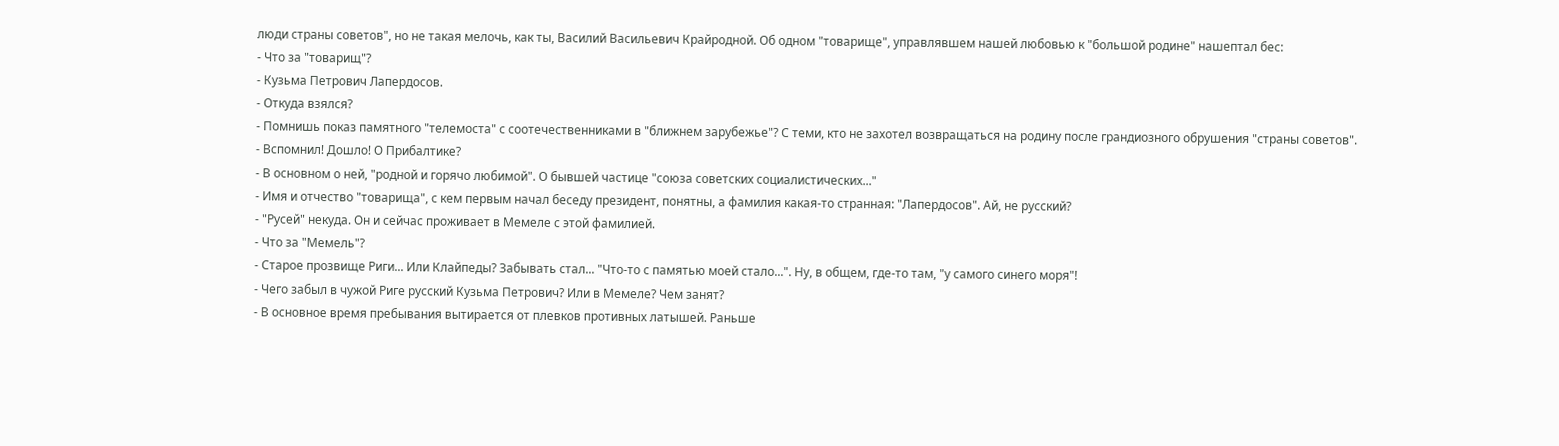люди страны советов", но не такая мелочь, как ты, Василий Васильевич Крайродной. Об одном "товарище", управлявшем нашей любовью к "большой родине" нашептал бес:
- Что за "товарищ"?
- Кузьма Петрович Лапердосов.
- Откуда взялся?
- Помнишь показ памятного "телемоста" с соотечественниками в "ближнем зарубежье"? С теми, кто не захотел возвращаться на родину после грандиозного обрушения "страны советов".
- Вспомнил! Дошло! О Прибалтике?
- В основном о ней, "родной и горячо любимой". О бывшей частице "союза советских социалистических..."
- Имя и отчество "товарища", с кем первым начал беседу президент, понятны, а фамилия какая-то странная: "Лапердосов". Ай, не русский?
- "Русей" некуда. Он и сейчас проживает в Мемеле с этой фамилией.
- Что за "Мемель"?
- Старое прозвище Риги... Или Клайпеды? Забывать стал... "Что-то с памятью моей стало...". Ну, в общем, где-то там, "у самого синего моря"!
- Чего забыл в чужой Риге русский Кузьма Петрович? Или в Мемеле? Чем занят?
- В основное время пребывания вытирается от плевков противных латышей. Раньше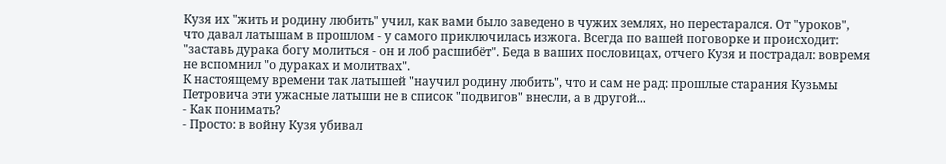Кузя их "жить и родину любить" учил, как вами было заведено в чужих землях, но перестарался. От "уроков", что давал латышам в прошлом - у самого приключилась изжога. Всегда по вашей поговорке и происходит: "заставь дурака богу молиться - он и лоб расшибёт". Беда в ваших пословицах, отчего Кузя и пострадал: вовремя не вспомнил "о дураках и молитвах".
К настоящему времени так латышей "научил родину любить", что и сам не рад: прошлые старания Кузьмы Петровича эти ужасные латыши не в список "подвигов" внесли, а в другой...
- Как понимать?
- Просто: в войну Кузя убивал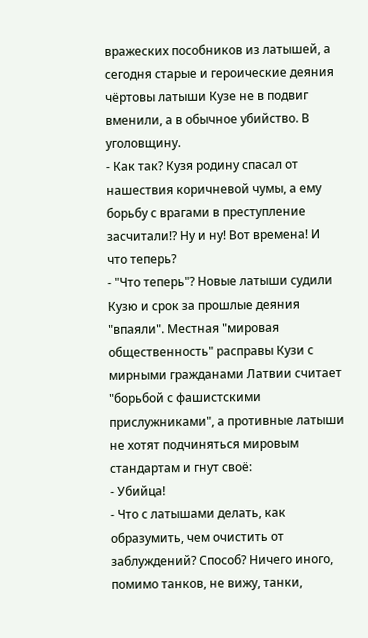вражеских пособников из латышей, а сегодня старые и героические деяния чёртовы латыши Кузе не в подвиг вменили, а в обычное убийство. В уголовщину.
- Как так? Кузя родину спасал от нашествия коричневой чумы, а ему борьбу с врагами в преступление засчитали!? Ну и ну! Вот времена! И что теперь?
- "Что теперь"? Новые латыши судили Кузю и срок за прошлые деяния "впаяли". Местная "мировая общественность" расправы Кузи с мирными гражданами Латвии считает "борьбой с фашистскими прислужниками", а противные латыши не хотят подчиняться мировым стандартам и гнут своё:
- Убийца!
- Что с латышами делать, как образумить, чем очистить от заблуждений? Способ? Ничего иного, помимо танков, не вижу, танки,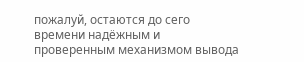пожалуй, остаются до сего времени надёжным и проверенным механизмом вывода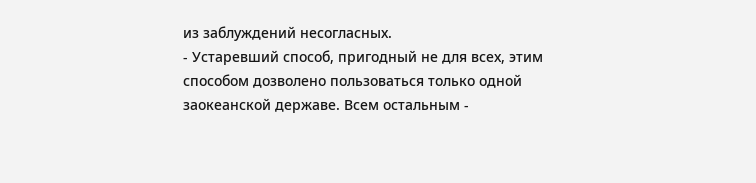из заблуждений несогласных.
- Устаревший способ, пригодный не для всех, этим способом дозволено пользоваться только одной заокеанской державе. Всем остальным -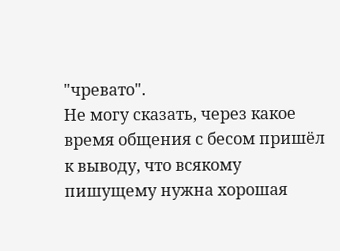"чревато".
Не могу сказать, через какое время общения с бесом пришёл к выводу, что всякому пишущему нужна хорошая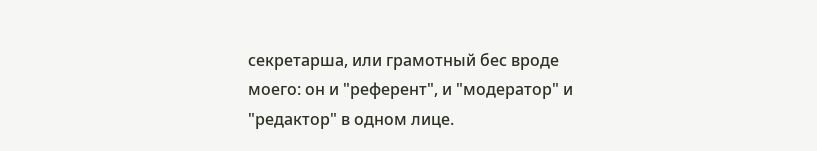секретарша, или грамотный бес вроде моего: он и "референт", и "модератор" и "редактор" в одном лице.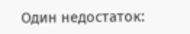Один недостаток: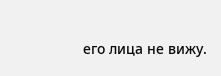его лица не вижу.